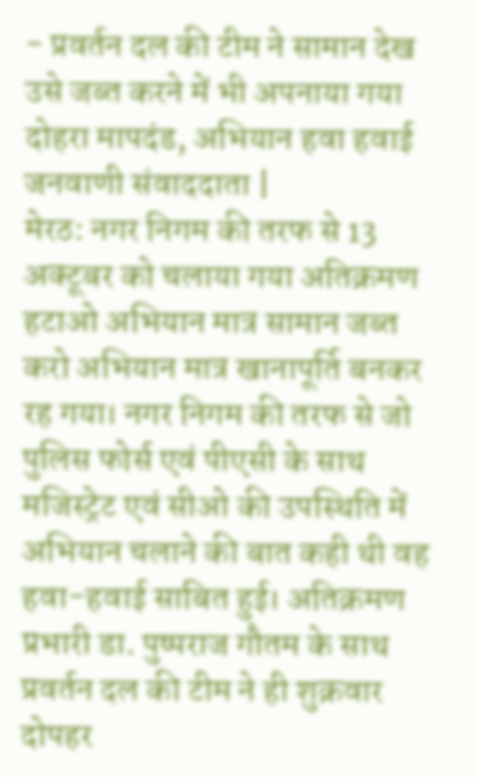- प्रवर्तन दल की टीम ने सामान देख उसे जब्त करने में भी अपनाया गया दोहरा मापदंड, अभियान हवा हवाई
जनवाणी संवाददाता |
मेरठ: नगर निगम की तरफ से 13 अक्टूबर को चलाया गया अतिक्रमण हटाओ अभियान मात्र सामान जब्त करो अभियान मात्र खानापूर्ति बनकर रह गया। नगर निगम की तरफ से जो पुलिस फोर्स एवं पीएसी के साथ मजिस्ट्रेट एवं सीओ की उपस्थिति में अभियान चलाने की बात कही थी वह हवा-हवाई साबित हुई। अतिक्रमण प्रभारी डा. पुष्पराज गौतम के साथ प्रवर्तन दल की टीम ने ही शुक्रवार दोपहर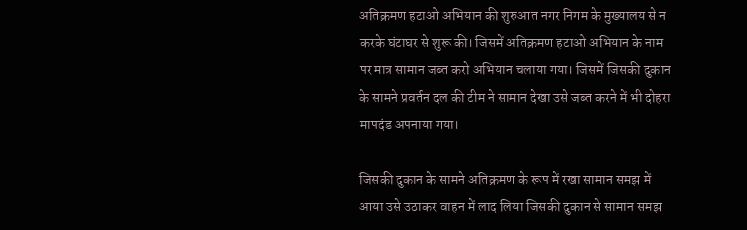अतिक्रमण हटाओ अभियान की शुरुआत नगर निगम के मुख्यालय से न करके घंटाघर से शुरू की। जिसमें अतिक्रमण हटाओ अभियान के नाम पर मात्र सामान जब्त करो अभियान चलाया गया। जिसमें जिसकी दुकान के सामने प्रवर्तन दल की टीम ने सामान देखा उसे जब्त करने में भी दोहरा मापदंड अपनाया गया।

जिसकी दुकान के सामने अतिक्रमण के रूप में रखा सामान समझ में आया उसे उठाकर वाहन में लाद लिया जिसकी दुकान से सामान समझ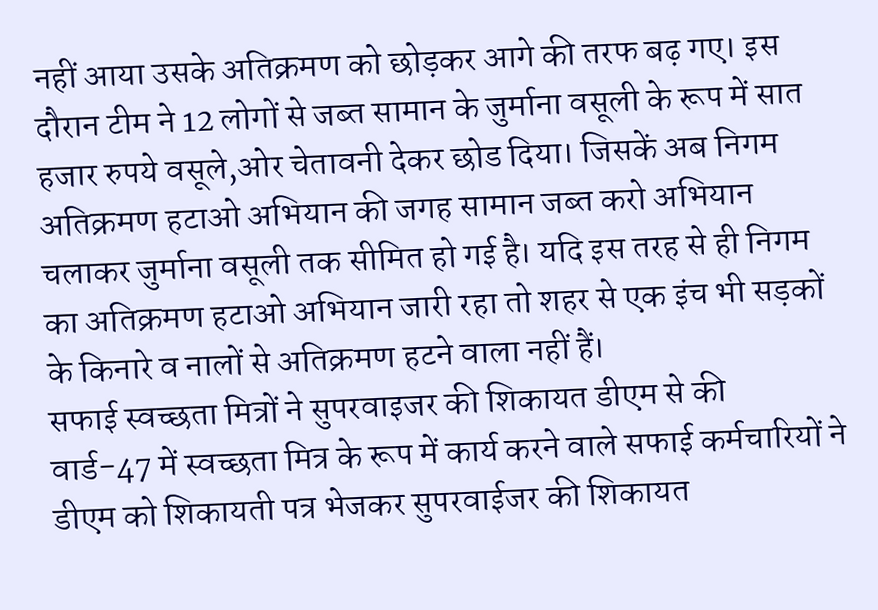नहीं आया उसके अतिक्रमण को छोड़कर आगे की तरफ बढ़ गए। इस दौरान टीम ने 12 लोगों से जब्त सामान के जुर्माना वसूली के रूप में सात हजार रुपये वसूले,ओर चेतावनी देकर छोड दिया। जिसकें अब निगम अतिक्रमण हटाओ अभियान की जगह सामान जब्त करो अभियान चलाकर जुर्माना वसूली तक सीमित हो गई है। यदि इस तरह से ही निगम का अतिक्रमण हटाओ अभियान जारी रहा तो शहर से एक इंच भी सड़कों के किनारे व नालों से अतिक्रमण हटने वाला नहीं हैं।
सफाई स्वच्छता मित्रों ने सुपरवाइजर की शिकायत डीएम से की
वार्ड-47 में स्वच्छता मित्र के रूप में कार्य करने वाले सफाई कर्मचारियों ने डीएम को शिकायती पत्र भेजकर सुपरवाईजर की शिकायत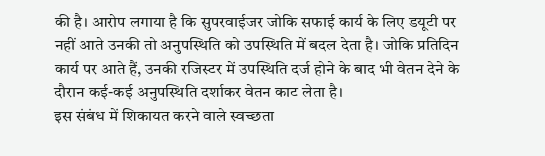की है। आरोप लगाया है कि सुपरवाईजर जोकि सफाई कार्य के लिए डयूटी पर नहीं आते उनकी तो अनुपस्थिति को उपस्थिति में बदल देता है। जोकि प्रतिदिन कार्य पर आते हैं, उनकी रजिस्टर में उपस्थिति दर्ज होने के बाद भी वेतन देने के दौरान कई-कई अनुपस्थिति दर्शाकर वेतन काट लेता है।
इस संबंध में शिकायत करने वाले स्वच्छता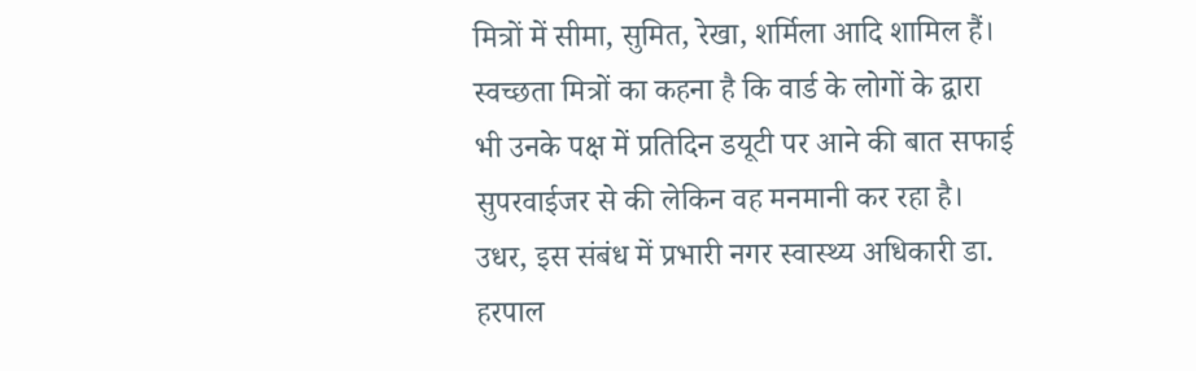मित्रों में सीमा, सुमित, रेखा, शर्मिला आदि शामिल हैं। स्वच्छता मित्रों का कहना है कि वार्ड के लोगों के द्वारा भी उनके पक्ष में प्रतिदिन डयूटी पर आने की बात सफाई सुपरवाईजर से की लेकिन वह मनमानी कर रहा है। उधर, इस संबंध में प्रभारी नगर स्वास्थ्य अधिकारी डा. हरपाल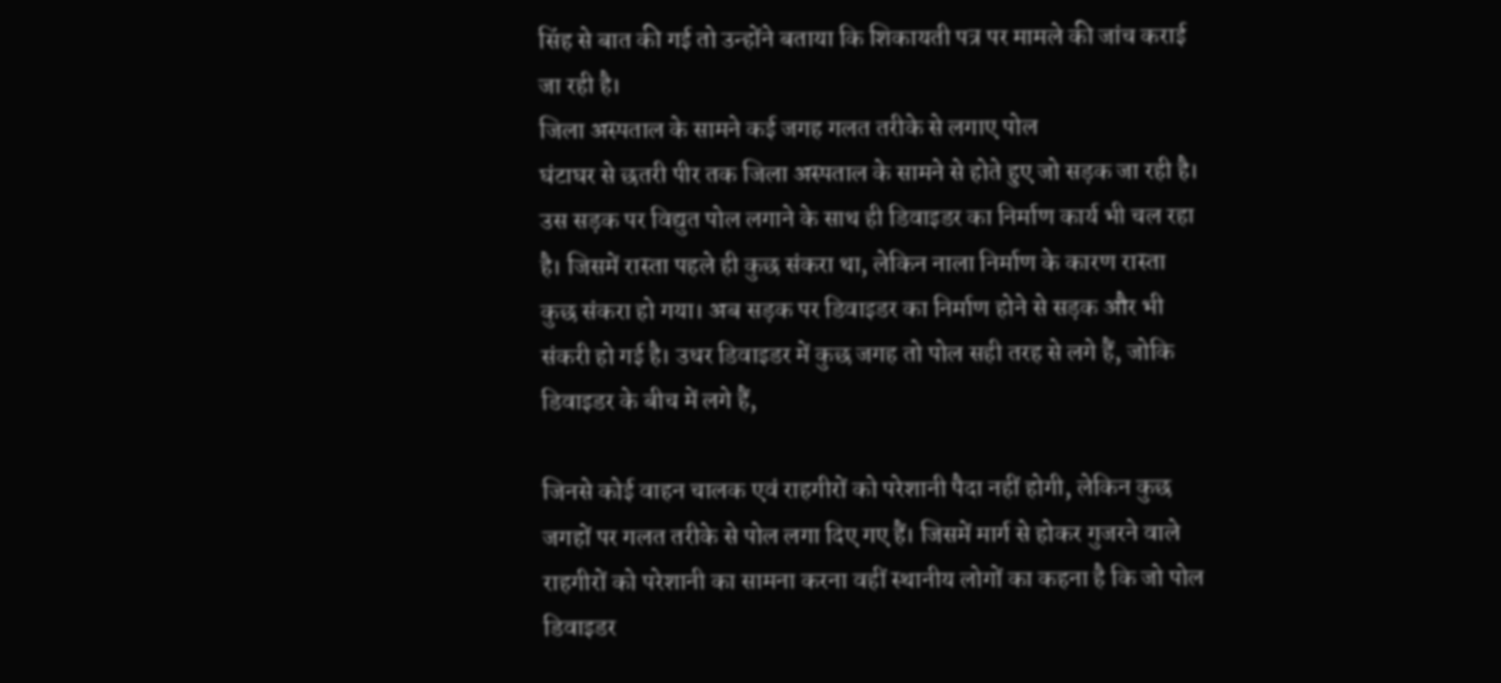सिंह से बात की गई तो उन्होंने बताया कि शिकायती पत्र पर मामले की जांच कराई जा रही है।
जिला अस्पताल के सामने कई जगह गलत तरीके से लगाए पोल
घंटाघर से छतरी पीर तक जिला अस्पताल के सामने से होते हुए जो सड़क जा रही है। उस सड़क पर विद्युत पोल लगाने के साथ ही डिवाइडर का निर्माण कार्य भी चल रहा है। जिसमें रास्ता पहले ही कुछ संकरा था, लेकिन नाला निर्माण के कारण रास्ता कुछ संकरा हो गया। अब सड़क पर डिवाइडर का निर्माण होने से सड़क और भी संकरी हो गई है। उधर डिवाइडर में कुछ जगह तो पोल सही तरह से लगे हैं, जोकि डिवाइडर के बीच में लगे हैं,

जिनसे कोई वाहन चालक एवं राहगीरों को परेशानी पैदा नहीं होगी, लेकिन कुछ जगहों पर गलत तरीके से पोल लगा दिए गए हैं। जिसमें मार्ग से होकर गुजरने वाले राहगीरों को परेशानी का सामना करना वहीं स्थानीय लोगों का कहना है कि जो पोल डिवाइडर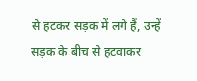से हटकर सड़क में लगे हैं, उन्हें सड़क के बीच से हटवाकर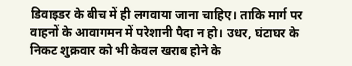डिवाइडर के बीच में ही लगवाया जाना चाहिए। ताकि मार्ग पर वाहनों के आवागमन में परेशानी पैदा न हो। उधर, घंटाघर के निकट शुक्रवार को भी केवल खराब होने के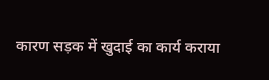कारण सड़क में खुदाई का कार्य कराया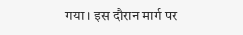गया। इस दौरान मार्ग पर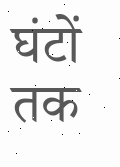घंटों तक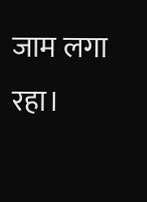जाम लगा रहा।